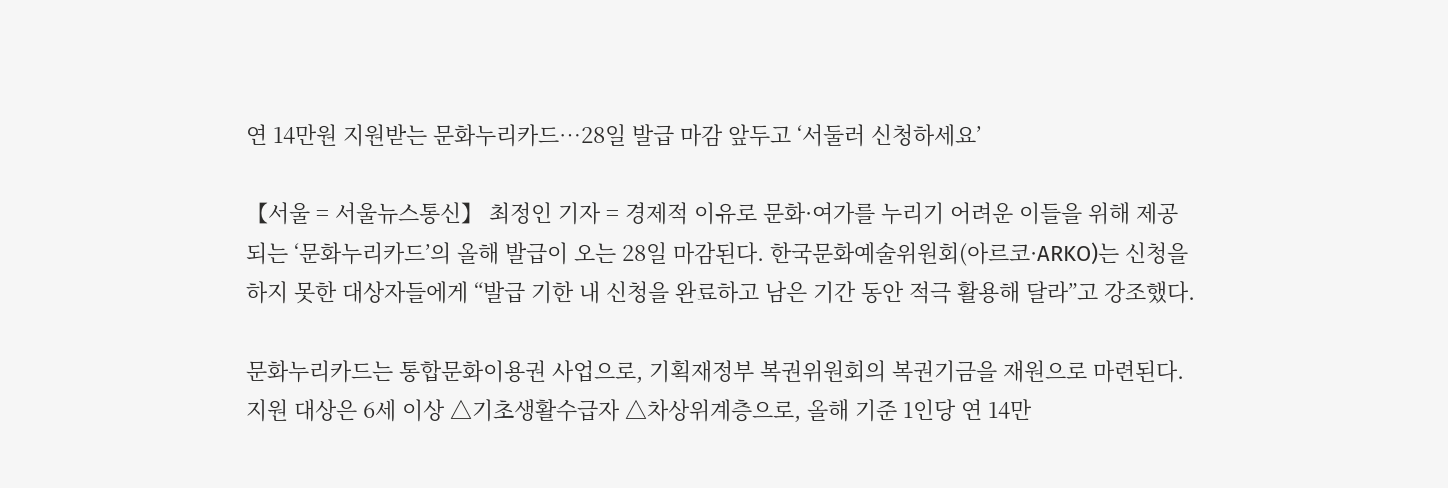연 14만원 지원받는 문화누리카드…28일 발급 마감 앞두고 ‘서둘러 신청하세요’

【서울 = 서울뉴스통신】 최정인 기자 = 경제적 이유로 문화·여가를 누리기 어려운 이들을 위해 제공되는 ‘문화누리카드’의 올해 발급이 오는 28일 마감된다. 한국문화예술위원회(아르코·ARKO)는 신청을 하지 못한 대상자들에게 “발급 기한 내 신청을 완료하고 남은 기간 동안 적극 활용해 달라”고 강조했다.

문화누리카드는 통합문화이용권 사업으로, 기획재정부 복권위원회의 복권기금을 재원으로 마련된다. 지원 대상은 6세 이상 △기초생활수급자 △차상위계층으로, 올해 기준 1인당 연 14만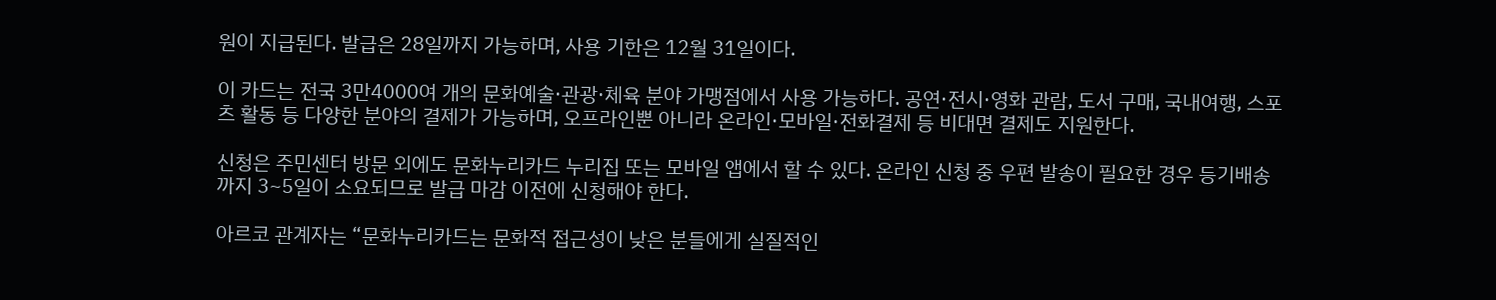원이 지급된다. 발급은 28일까지 가능하며, 사용 기한은 12월 31일이다.

이 카드는 전국 3만4000여 개의 문화예술·관광·체육 분야 가맹점에서 사용 가능하다. 공연·전시·영화 관람, 도서 구매, 국내여행, 스포츠 활동 등 다양한 분야의 결제가 가능하며, 오프라인뿐 아니라 온라인·모바일·전화결제 등 비대면 결제도 지원한다.

신청은 주민센터 방문 외에도 문화누리카드 누리집 또는 모바일 앱에서 할 수 있다. 온라인 신청 중 우편 발송이 필요한 경우 등기배송까지 3~5일이 소요되므로 발급 마감 이전에 신청해야 한다.

아르코 관계자는 “문화누리카드는 문화적 접근성이 낮은 분들에게 실질적인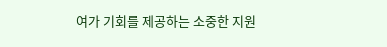여가 기회를 제공하는 소중한 지원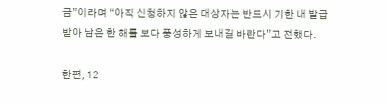금”이라며 “아직 신청하지 않은 대상자는 반드시 기한 내 발급받아 남은 한 해를 보다 풍성하게 보내길 바란다”고 전했다.

한편, 12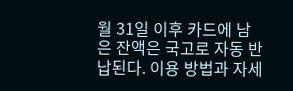월 31일 이후 카드에 남은 잔액은 국고로 자동 반납된다. 이용 방법과 자세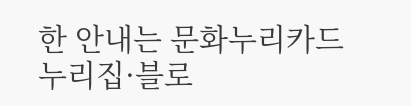한 안내는 문화누리카드 누리집·블로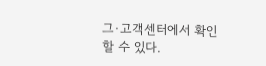그·고객센터에서 확인할 수 있다.